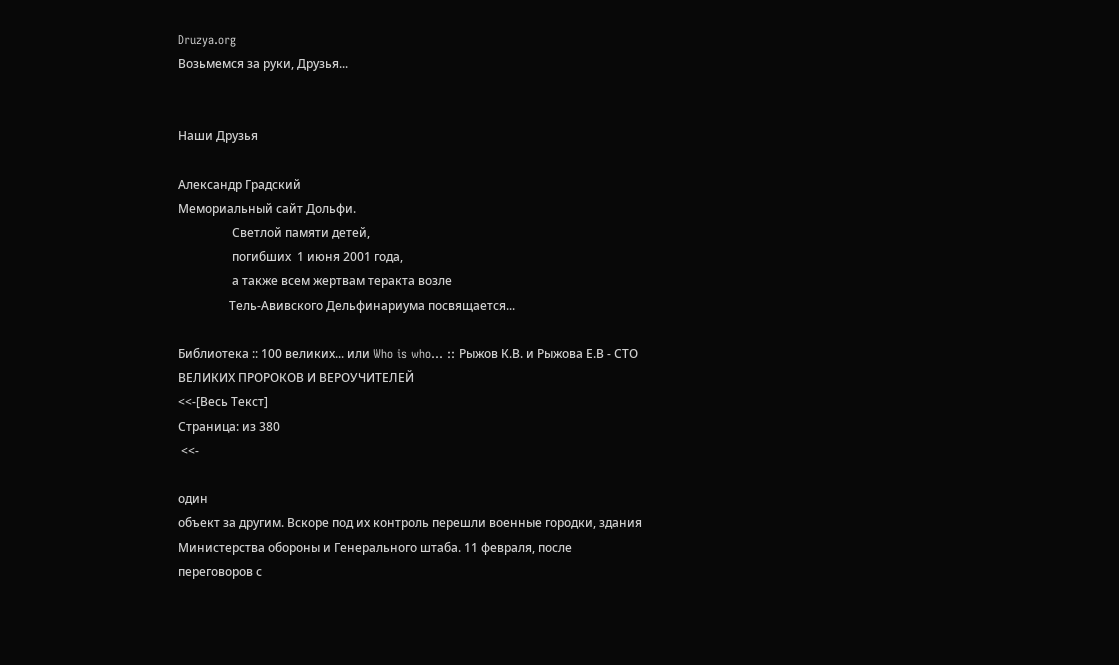Druzya.org
Возьмемся за руки, Друзья...


Наши Друзья

Александр Градский
Мемориальный сайт Дольфи.
                  Светлой памяти детей,
                  погибших  1 июня 2001 года,
                  а также всем жертвам теракта возле
                 Тель-Авивского Дельфинариума посвящается...

Библиотека :: 100 великих... или Who is who... :: Рыжов К.В. и Рыжова Е.В - СТО ВЕЛИКИХ ПРОРОКОВ И ВЕРОУЧИТЕЛЕЙ
<<-[Весь Текст]
Страница: из 380
 <<-

один
объект за другим. Вскоре под их контроль перешли военные городки, здания
Министерства обороны и Генерального штаба. 11 февраля, после переговоров с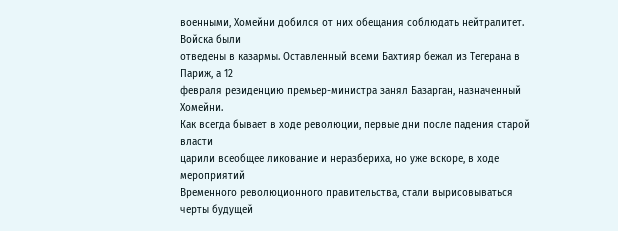военными, Хомейни добился от них обещания соблюдать нейтралитет. Войска были
отведены в казармы. Оставленный всеми Бахтияр бежал из Тегерана в Париж, а 12
февраля резиденцию премьер-министра занял Базарган, назначенный Хомейни.
Как всегда бывает в ходе революции, первые дни после падения старой власти
царили всеобщее ликование и неразбериха, но уже вскоре, в ходе мероприятий
Временного революционного правительства, стали вырисовываться черты будущей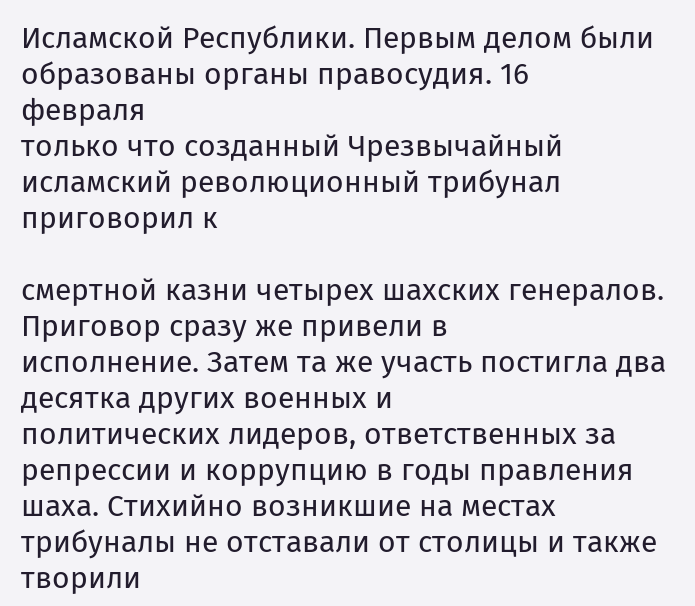Исламской Республики. Первым делом были образованы органы правосудия. 16
февраля
только что созданный Чрезвычайный исламский революционный трибунал приговорил к

смертной казни четырех шахских генералов. Приговор сразу же привели в
исполнение. Затем та же участь постигла два десятка других военных и
политических лидеров, ответственных за репрессии и коррупцию в годы правления
шаха. Стихийно возникшие на местах трибуналы не отставали от столицы и также
творили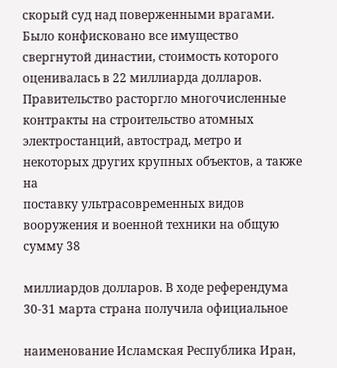скорый суд над поверженными врагами. Было конфисковано все имущество
свергнутой династии, стоимость которого оценивалась в 22 миллиарда долларов.
Правительство расторгло многочисленные контракты на строительство атомных
электростанций, автострад, метро и некоторых других крупных объектов, а также
на
поставку ультрасовременных видов вооружения и военной техники на общую сумму 38

миллиардов долларов. В ходе референдума 30-31 марта страна получила официальное

наименование Исламская Республика Иран,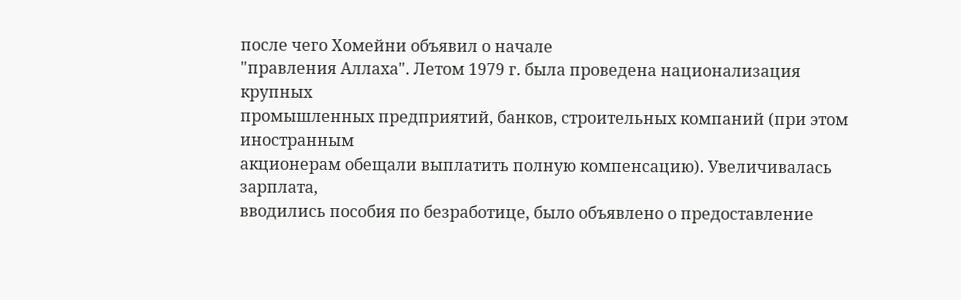после чего Хомейни объявил о начале
"правления Аллаха". Летом 1979 г. была проведена национализация крупных
промышленных предприятий, банков, строительных компаний (при этом иностранным
акционерам обещали выплатить полную компенсацию). Увеличивалась зарплата,
вводились пособия по безработице, было объявлено о предоставление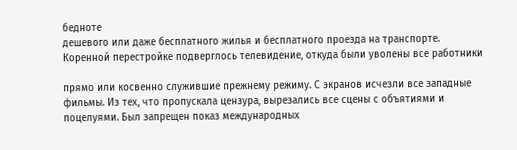бедноте
дешевого или даже бесплатного жилья и бесплатного проезда на транспорте.
Коренной перестройке подверглось телевидение, откуда были уволены все работники

прямо или косвенно служившие прежнему режиму. С экранов исчезли все западные
фильмы. Из тех, что пропускала цензура, вырезались все сцены с объятиями и
поцелуями. Был запрещен показ международных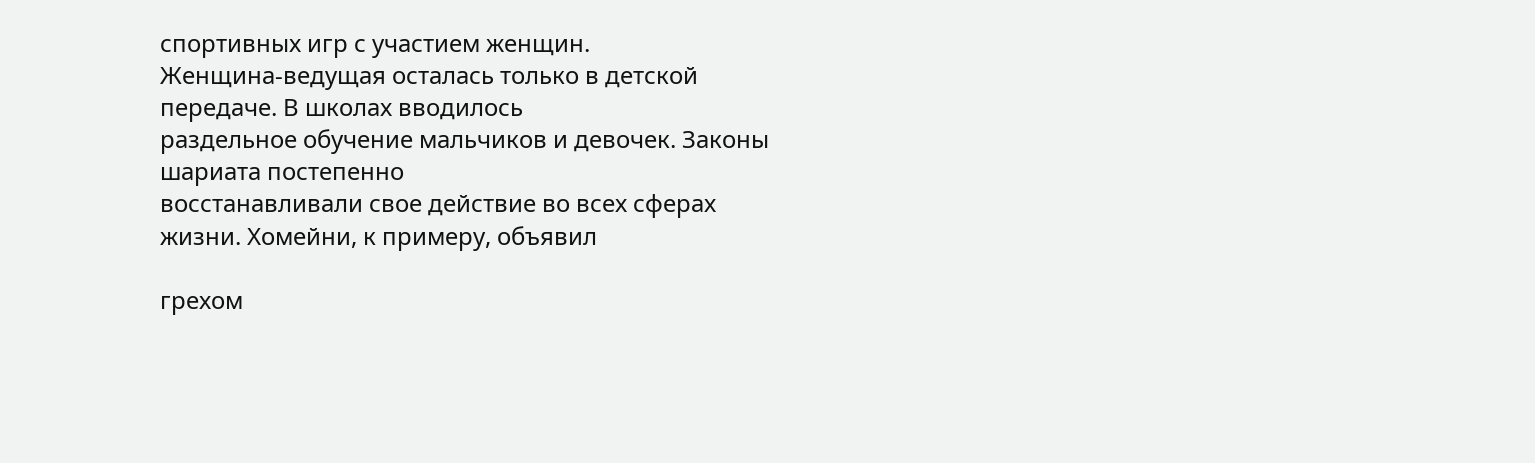спортивных игр с участием женщин.
Женщина-ведущая осталась только в детской передаче. В школах вводилось
раздельное обучение мальчиков и девочек. Законы шариата постепенно
восстанавливали свое действие во всех сферах жизни. Хомейни, к примеру, объявил

грехом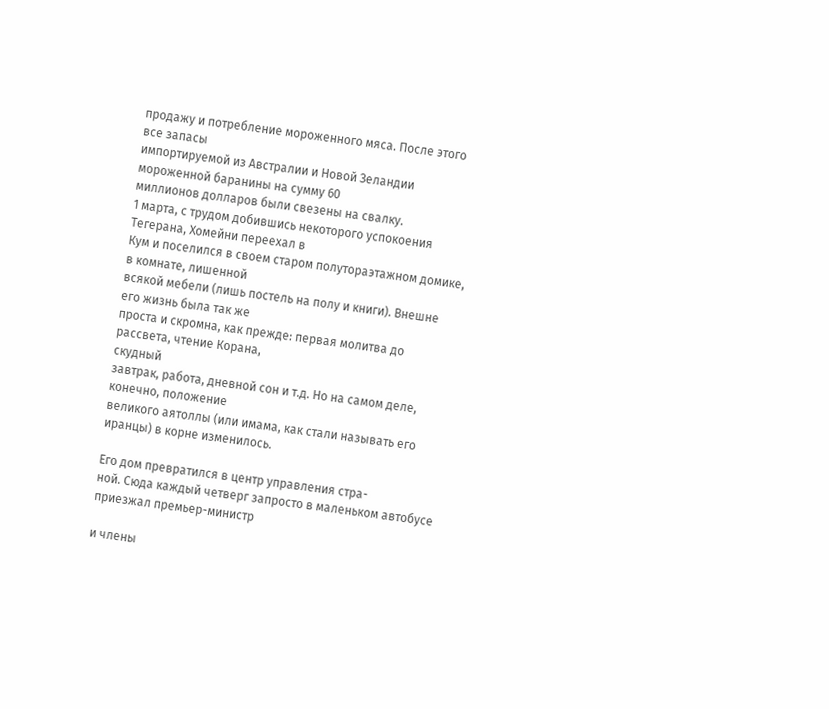продажу и потребление мороженного мяса. После этого все запасы
импортируемой из Австралии и Новой Зеландии мороженной баранины на сумму 60
миллионов долларов были свезены на свалку.
1 марта, с трудом добившись некоторого успокоения Тегерана, Хомейни переехал в
Кум и поселился в своем старом полутораэтажном домике, в комнате, лишенной
всякой мебели (лишь постель на полу и книги). Внешне его жизнь была так же
проста и скромна, как прежде: первая молитва до рассвета, чтение Корана,
скудный
завтрак, работа, дневной сон и т.д. Но на самом деле, конечно, положение
великого аятоллы (или имама, как стали называть его иранцы) в корне изменилось.

Его дом превратился в центр управления стра-
ной. Сюда каждый четверг запросто в маленьком автобусе приезжал премьер-министр

и члены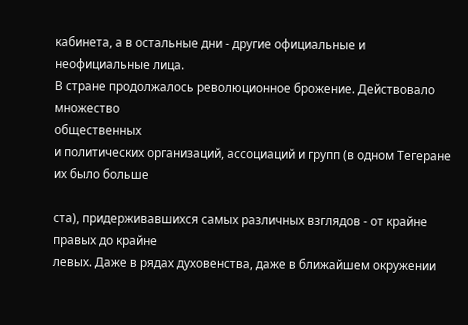кабинета, а в остальные дни - другие официальные и неофициальные лица.
В стране продолжалось революционное брожение. Действовало множество
общественных
и политических организаций, ассоциаций и групп (в одном Тегеране их было больше

ста), придерживавшихся самых различных взглядов - от крайне правых до крайне
левых. Даже в рядах духовенства, даже в ближайшем окружении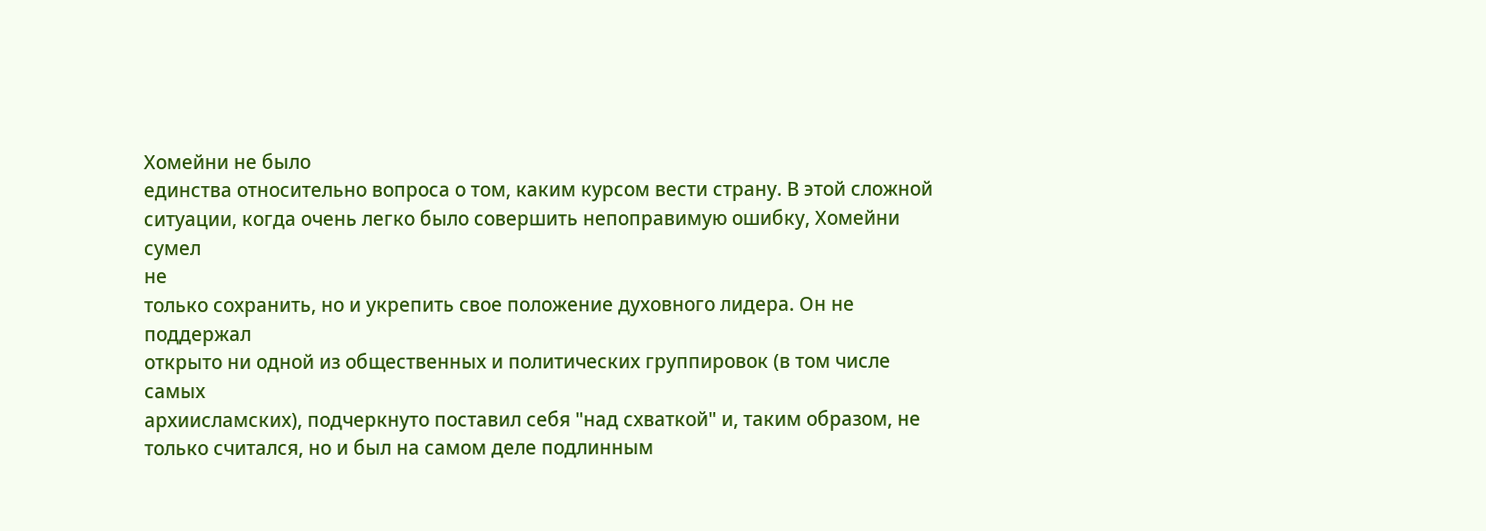Хомейни не было
единства относительно вопроса о том, каким курсом вести страну. В этой сложной
ситуации, когда очень легко было совершить непоправимую ошибку, Хомейни сумел
не
только сохранить, но и укрепить свое положение духовного лидера. Он не
поддержал
открыто ни одной из общественных и политических группировок (в том числе самых
архиисламских), подчеркнуто поставил себя "над схваткой" и, таким образом, не
только считался, но и был на самом деле подлинным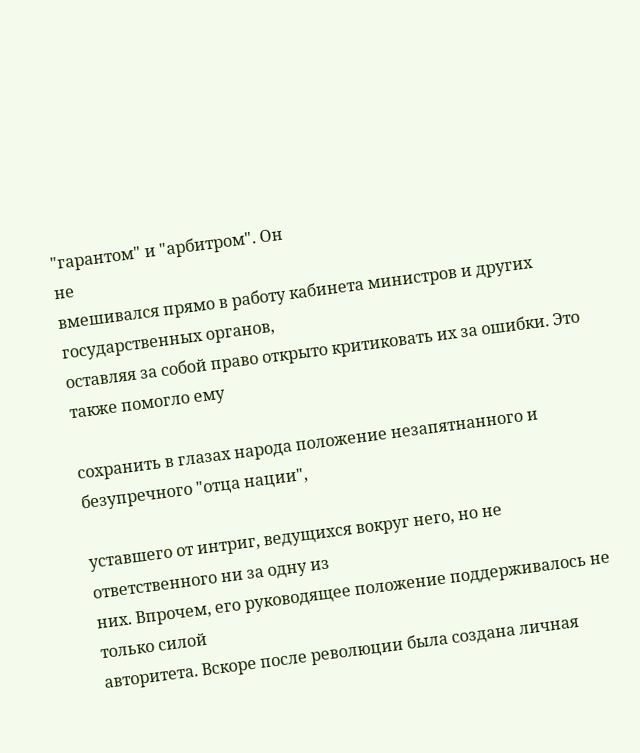"гарантом" и "арбитром". Он
не
вмешивался прямо в работу кабинета министров и других государственных органов,
оставляя за собой право открыто критиковать их за ошибки. Это также помогло ему

сохранить в глазах народа положение незапятнанного и безупречного "отца нации",

уставшего от интриг, ведущихся вокруг него, но не ответственного ни за одну из
них. Впрочем, его руководящее положение поддерживалось не только силой
авторитета. Вскоре после революции была создана личная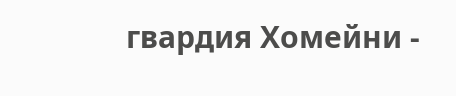гвардия Хомейни -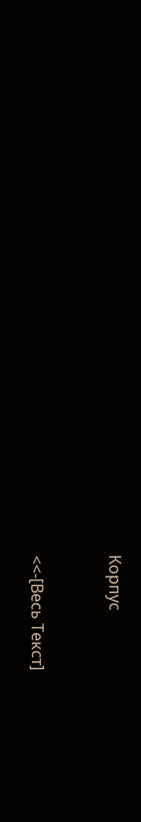Корпус


<<-[Весь Текст]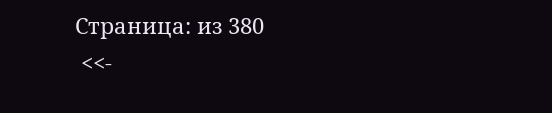Страница: из 380
 <<-